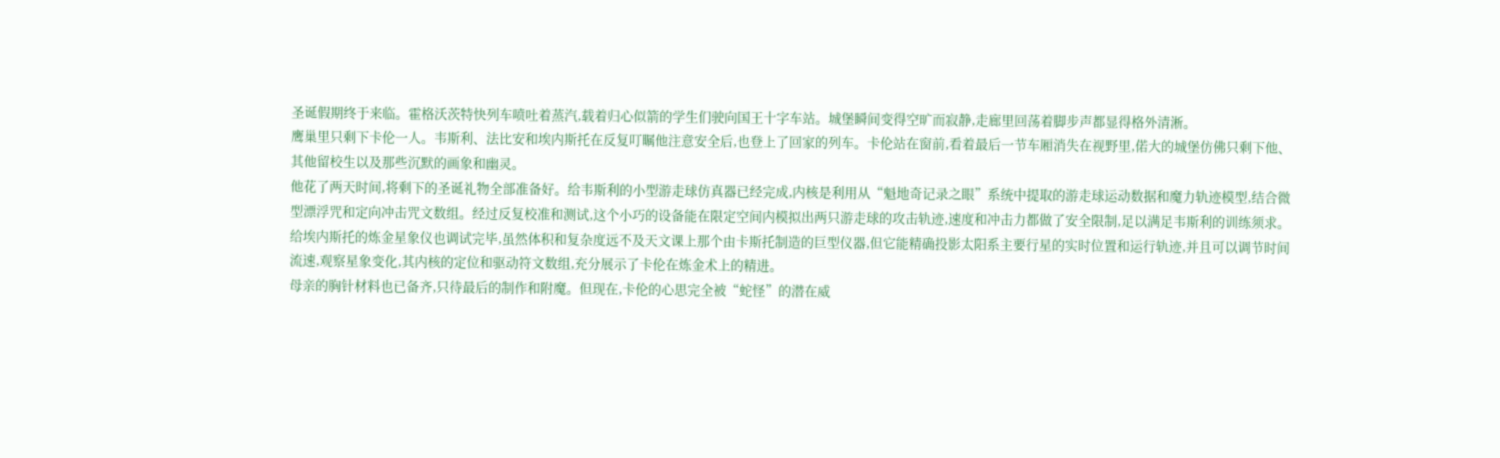圣诞假期终于来临。霍格沃茨特快列车喷吐着蒸汽,载着归心似箭的学生们驶向国王十字车站。城堡瞬间变得空旷而寂静,走廊里回荡着脚步声都显得格外清淅。
鹰巢里只剩下卡伦一人。韦斯利、法比安和埃内斯托在反复叮瞩他注意安全后,也登上了回家的列车。卡伦站在窗前,看着最后一节车厢消失在视野里,偌大的城堡仿佛只剩下他、其他留校生以及那些沉默的画象和幽灵。
他花了两天时间,将剩下的圣诞礼物全部准备好。给韦斯利的小型游走球仿真器已经完成,内核是利用从“魁地奇记录之眼”系统中提取的游走球运动数据和魔力轨迹模型,结合微型漂浮咒和定向冲击咒文数组。经过反复校准和测试,这个小巧的设备能在限定空间内模拟出两只游走球的攻击轨迹,速度和冲击力都做了安全限制,足以满足韦斯利的训练须求。
给埃内斯托的炼金星象仪也调试完毕,虽然体积和复杂度远不及天文课上那个由卡斯托制造的巨型仪器,但它能精确投影太阳系主要行星的实时位置和运行轨迹,并且可以调节时间流速,观察星象变化,其内核的定位和驱动符文数组,充分展示了卡伦在炼金术上的精进。
母亲的胸针材料也已备齐,只待最后的制作和附魔。但现在,卡伦的心思完全被“蛇怪”的潜在威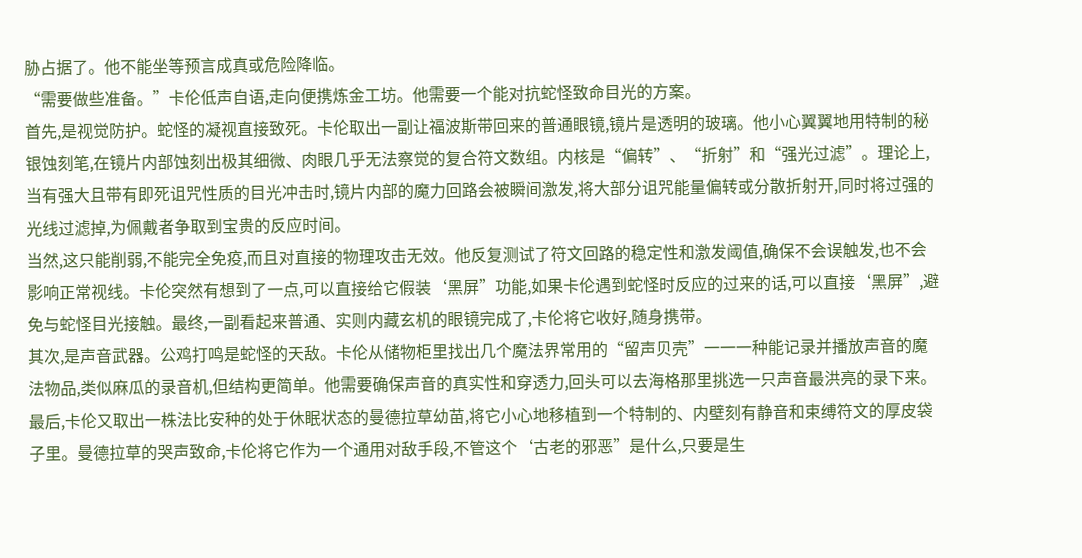胁占据了。他不能坐等预言成真或危险降临。
“需要做些准备。”卡伦低声自语,走向便携炼金工坊。他需要一个能对抗蛇怪致命目光的方案。
首先,是视觉防护。蛇怪的凝视直接致死。卡伦取出一副让福波斯带回来的普通眼镜,镜片是透明的玻璃。他小心翼翼地用特制的秘银蚀刻笔,在镜片内部蚀刻出极其细微、肉眼几乎无法察觉的复合符文数组。内核是“偏转”、“折射”和“强光过滤”。理论上,当有强大且带有即死诅咒性质的目光冲击时,镜片内部的魔力回路会被瞬间激发,将大部分诅咒能量偏转或分散折射开,同时将过强的光线过滤掉,为佩戴者争取到宝贵的反应时间。
当然,这只能削弱,不能完全免疫,而且对直接的物理攻击无效。他反复测试了符文回路的稳定性和激发阈值,确保不会误触发,也不会影响正常视线。卡伦突然有想到了一点,可以直接给它假装‘黑屏”功能,如果卡伦遇到蛇怪时反应的过来的话,可以直接‘黑屏”,避免与蛇怪目光接触。最终,一副看起来普通、实则内藏玄机的眼镜完成了,卡伦将它收好,随身携带。
其次,是声音武器。公鸡打鸣是蛇怪的天敌。卡伦从储物柜里找出几个魔法界常用的“留声贝壳”一一一种能记录并播放声音的魔法物品,类似麻瓜的录音机,但结构更简单。他需要确保声音的真实性和穿透力,回头可以去海格那里挑选一只声音最洪亮的录下来。
最后,卡伦又取出一株法比安种的处于休眠状态的曼德拉草幼苗,将它小心地移植到一个特制的、内壁刻有静音和束缚符文的厚皮袋子里。曼德拉草的哭声致命,卡伦将它作为一个通用对敌手段,不管这个‘古老的邪恶”是什么,只要是生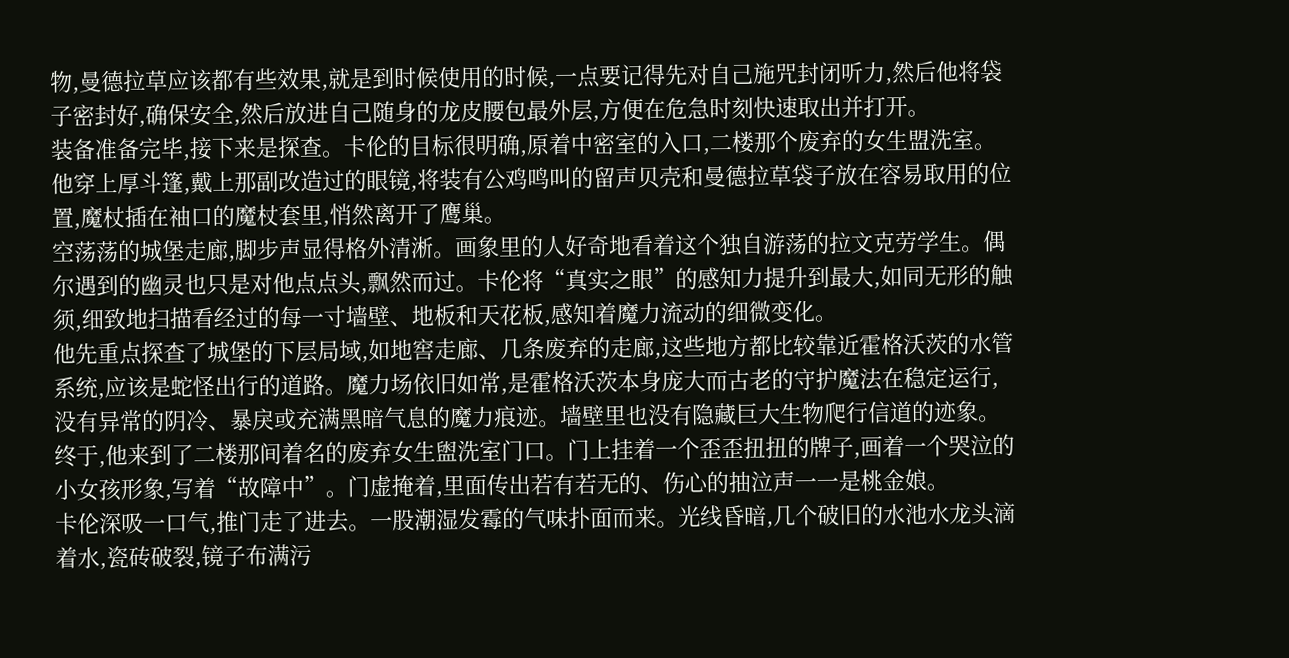物,曼德拉草应该都有些效果,就是到时候使用的时候,一点要记得先对自己施咒封闭听力,然后他将袋子密封好,确保安全,然后放进自己随身的龙皮腰包最外层,方便在危急时刻快速取出并打开。
装备准备完毕,接下来是探查。卡伦的目标很明确,原着中密室的入口,二楼那个废弃的女生盟洗室。
他穿上厚斗篷,戴上那副改造过的眼镜,将装有公鸡鸣叫的留声贝壳和曼德拉草袋子放在容易取用的位置,魔杖插在袖口的魔杖套里,悄然离开了鹰巢。
空荡荡的城堡走廊,脚步声显得格外清淅。画象里的人好奇地看着这个独自游荡的拉文克劳学生。偶尔遇到的幽灵也只是对他点点头,飘然而过。卡伦将“真实之眼”的感知力提升到最大,如同无形的触须,细致地扫描看经过的每一寸墙壁、地板和天花板,感知着魔力流动的细微变化。
他先重点探查了城堡的下层局域,如地窖走廊、几条废弃的走廊,这些地方都比较靠近霍格沃茨的水管系统,应该是蛇怪出行的道路。魔力场依旧如常,是霍格沃茨本身庞大而古老的守护魔法在稳定运行,没有异常的阴冷、暴戾或充满黑暗气息的魔力痕迹。墙壁里也没有隐藏巨大生物爬行信道的迹象。
终于,他来到了二楼那间着名的废弃女生盥洗室门口。门上挂着一个歪歪扭扭的牌子,画着一个哭泣的小女孩形象,写着“故障中”。门虚掩着,里面传出若有若无的、伤心的抽泣声一一是桃金娘。
卡伦深吸一口气,推门走了进去。一股潮湿发霉的气味扑面而来。光线昏暗,几个破旧的水池水龙头滴着水,瓷砖破裂,镜子布满污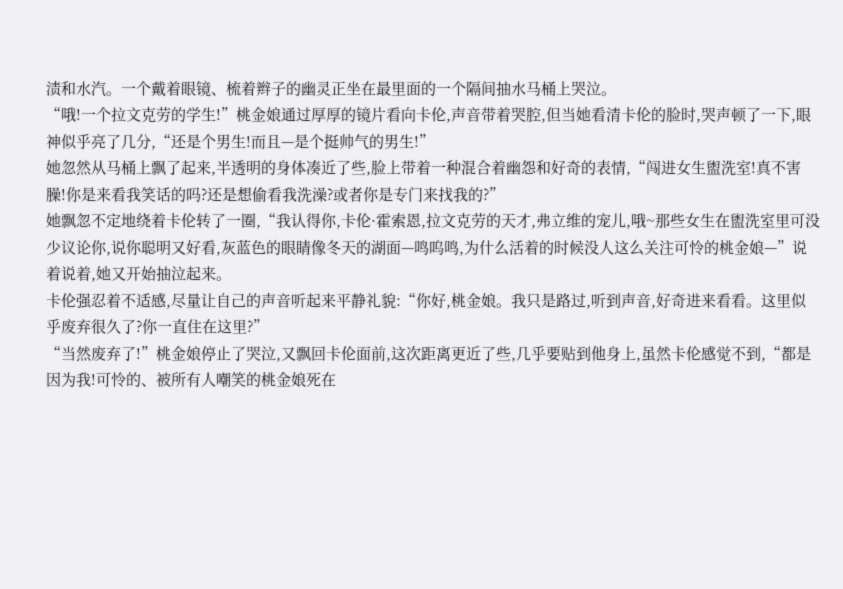渍和水汽。一个戴着眼镜、梳着辫子的幽灵正坐在最里面的一个隔间抽水马桶上哭泣。
“哦!一个拉文克劳的学生!”桃金娘通过厚厚的镜片看向卡伦,声音带着哭腔,但当她看清卡伦的脸时,哭声顿了一下,眼神似乎亮了几分,“还是个男生!而且—是个挺帅气的男生!”
她忽然从马桶上飘了起来,半透明的身体凑近了些,脸上带着一种混合着幽怨和好奇的表情,“闯进女生盥洗室!真不害臊!你是来看我笑话的吗?还是想偷看我洗澡?或者你是专门来找我的?”
她飘忽不定地绕着卡伦转了一圈,“我认得你,卡伦·霍索恩,拉文克劳的天才,弗立维的宠儿,哦~那些女生在盥洗室里可没少议论你,说你聪明又好看,灰蓝色的眼睛像冬天的湖面—鸣呜鸣,为什么活着的时候没人这么关注可怜的桃金娘—”说着说着,她又开始抽泣起来。
卡伦强忍着不适感,尽量让自己的声音听起来平静礼貌:“你好,桃金娘。我只是路过,听到声音,好奇进来看看。这里似乎废弃很久了?你一直住在这里?”
“当然废弃了!”桃金娘停止了哭泣,又飘回卡伦面前,这次距离更近了些,几乎要贴到他身上,虽然卡伦感觉不到,“都是因为我!可怜的、被所有人嘲笑的桃金娘死在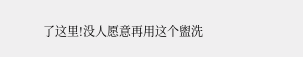了这里!没人愿意再用这个盥洗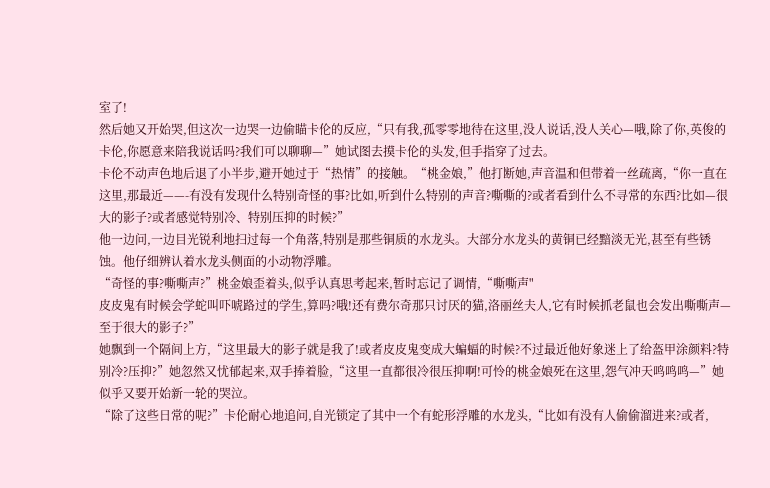室了!
然后她又开始哭,但这次一边哭一边偷瞄卡伦的反应,“只有我,孤零零地待在这里,没人说话,没人关心—哦,除了你,英俊的卡伦,你愿意来陪我说话吗?我们可以聊聊—”她试图去摸卡伦的头发,但手指穿了过去。
卡伦不动声色地后退了小半步,避开她过于“热情”的接触。“桃金娘,”他打断她,声音温和但带着一丝疏离,“你一直在这里,那最近——-有没有发现什么特别奇怪的事?比如,听到什么特别的声音?嘶嘶的?或者看到什么不寻常的东西?比如—很大的影子?或者感觉特别冷、特别压抑的时候?”
他一边问,一边目光锐利地扫过每一个角落,特别是那些铜质的水龙头。大部分水龙头的黄铜已经黯淡无光,甚至有些锈蚀。他仔细辨认着水龙头侧面的小动物浮雕。
“奇怪的事?嘶嘶声?”桃金娘歪着头,似乎认真思考起来,暂时忘记了调情,“嘶嘶声"
皮皮鬼有时候会学蛇叫吓唬路过的学生,算吗?哦!还有费尔奇那只讨厌的猫,洛丽丝夫人,它有时候抓老鼠也会发出嘶嘶声—至于很大的影子?”
她飘到一个隔间上方,“这里最大的影子就是我了!或者皮皮鬼变成大蝙蝠的时候?不过最近他好象迷上了给盔甲涂颜料?特别冷?压抑?”她忽然又忧郁起来,双手捧着脸,“这里一直都很冷很压抑啊!可怜的桃金娘死在这里,怨气冲天鸣鸣鸣—”她似乎又要开始新一轮的哭泣。
“除了这些日常的呢?”卡伦耐心地追问,自光锁定了其中一个有蛇形浮雕的水龙头,“比如有没有人偷偷溜进来?或者,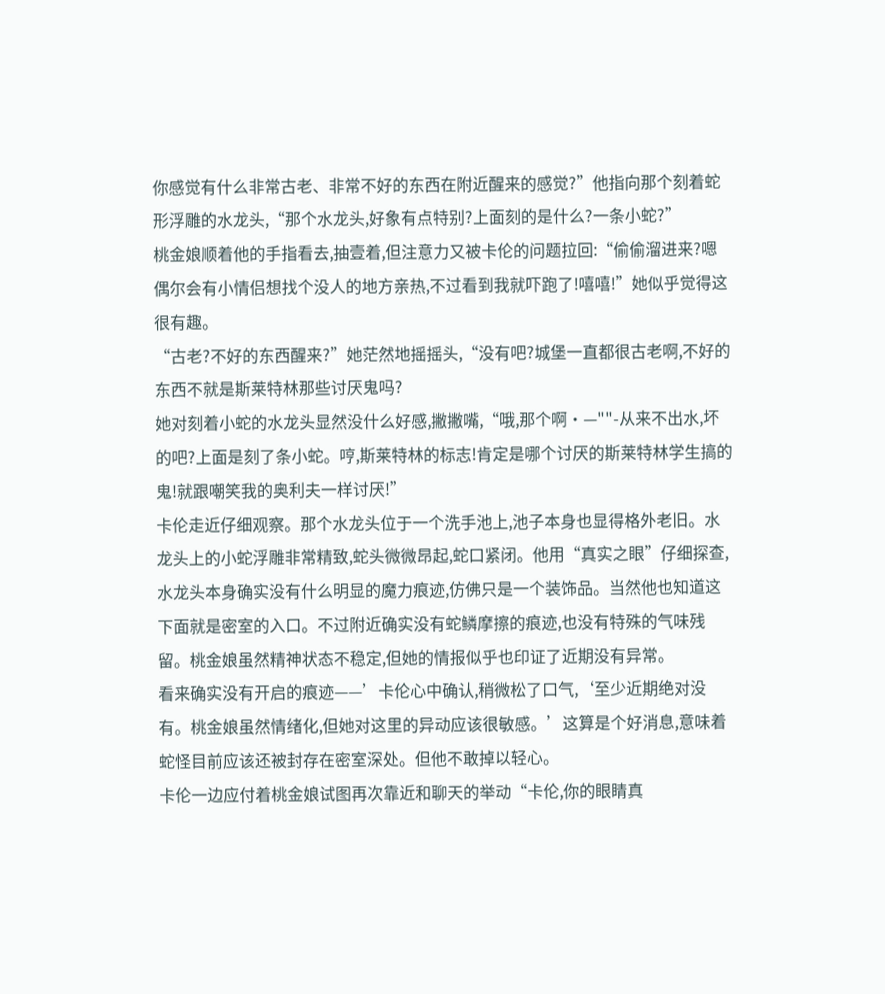你感觉有什么非常古老、非常不好的东西在附近醒来的感觉?”他指向那个刻着蛇形浮雕的水龙头,“那个水龙头,好象有点特别?上面刻的是什么?一条小蛇?”
桃金娘顺着他的手指看去,抽壹着,但注意力又被卡伦的问题拉回:“偷偷溜进来?嗯偶尔会有小情侣想找个没人的地方亲热,不过看到我就吓跑了!嘻嘻!”她似乎觉得这很有趣。
“古老?不好的东西醒来?”她茫然地摇摇头,“没有吧?城堡一直都很古老啊,不好的东西不就是斯莱特林那些讨厌鬼吗?
她对刻着小蛇的水龙头显然没什么好感,撇撇嘴,“哦,那个啊·—""-从来不出水,坏的吧?上面是刻了条小蛇。哼,斯莱特林的标志!肯定是哪个讨厌的斯莱特林学生搞的鬼!就跟嘲笑我的奥利夫一样讨厌!”
卡伦走近仔细观察。那个水龙头位于一个洗手池上,池子本身也显得格外老旧。水龙头上的小蛇浮雕非常精致,蛇头微微昂起,蛇口紧闭。他用“真实之眼”仔细探查,水龙头本身确实没有什么明显的魔力痕迹,仿佛只是一个装饰品。当然他也知道这下面就是密室的入口。不过附近确实没有蛇鳞摩擦的痕迹,也没有特殊的气味残留。桃金娘虽然精神状态不稳定,但她的情报似乎也印证了近期没有异常。
看来确实没有开启的痕迹——’卡伦心中确认,稍微松了口气,‘至少近期绝对没有。桃金娘虽然情绪化,但她对这里的异动应该很敏感。’这算是个好消息,意味着蛇怪目前应该还被封存在密室深处。但他不敢掉以轻心。
卡伦一边应付着桃金娘试图再次靠近和聊天的举动“卡伦,你的眼睛真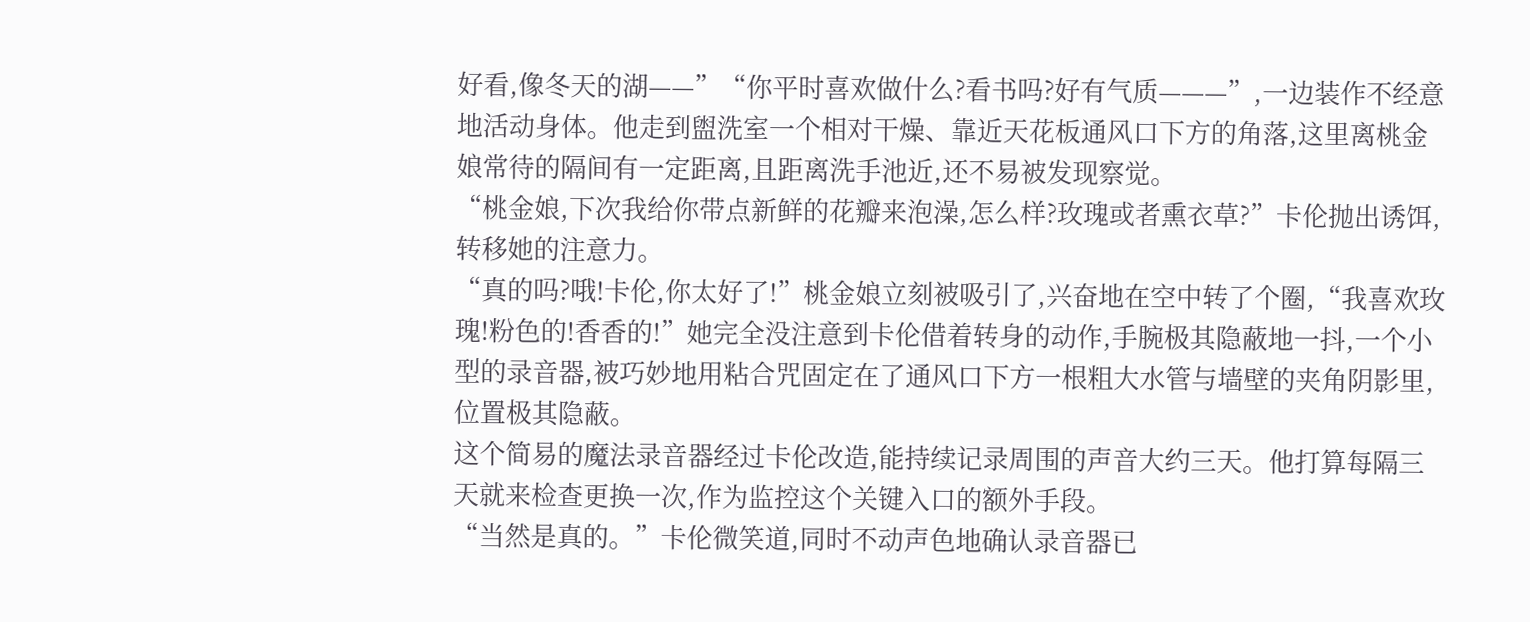好看,像冬天的湖——”“你平时喜欢做什么?看书吗?好有气质———”,一边装作不经意地活动身体。他走到盥洗室一个相对干燥、靠近天花板通风口下方的角落,这里离桃金娘常待的隔间有一定距离,且距离洗手池近,还不易被发现察觉。
“桃金娘,下次我给你带点新鲜的花瓣来泡澡,怎么样?玫瑰或者熏衣草?”卡伦抛出诱饵,
转移她的注意力。
“真的吗?哦!卡伦,你太好了!”桃金娘立刻被吸引了,兴奋地在空中转了个圈,“我喜欢玫瑰!粉色的!香香的!”她完全没注意到卡伦借着转身的动作,手腕极其隐蔽地一抖,一个小型的录音器,被巧妙地用粘合咒固定在了通风口下方一根粗大水管与墙壁的夹角阴影里,位置极其隐蔽。
这个简易的魔法录音器经过卡伦改造,能持续记录周围的声音大约三天。他打算每隔三天就来检查更换一次,作为监控这个关键入口的额外手段。
“当然是真的。”卡伦微笑道,同时不动声色地确认录音器已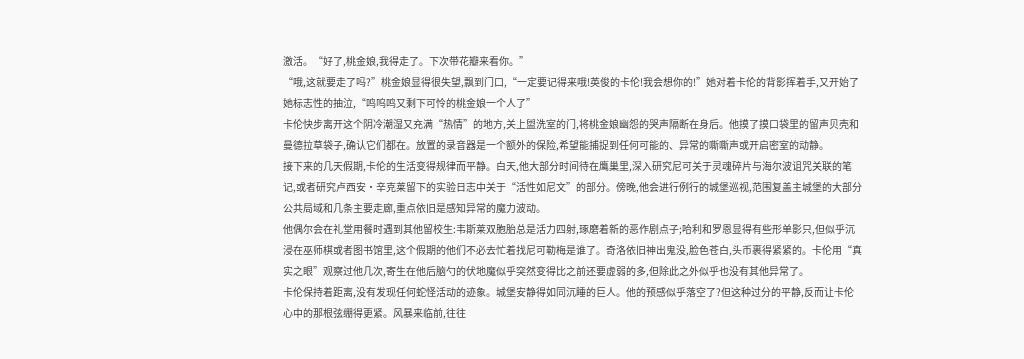激活。“好了,桃金娘,我得走了。下次带花瓣来看你。”
“哦,这就要走了吗?”桃金娘显得很失望,飘到门口,“一定要记得来哦!英俊的卡伦!我会想你的!”她对着卡伦的背影挥着手,又开始了她标志性的抽泣,“鸣呜鸣又剩下可怜的桃金娘一个人了”
卡伦快步离开这个阴冷潮湿又充满“热情”的地方,关上盥洗室的门,将桃金娘幽怨的哭声隔断在身后。他摸了摸口袋里的留声贝壳和曼德拉草袋子,确认它们都在。放置的录音器是一个额外的保险,希望能捕捉到任何可能的、异常的嘶嘶声或开启密室的动静。
接下来的几天假期,卡伦的生活变得规律而平静。白天,他大部分时间待在鹰巢里,深入研究尼可关于灵魂碎片与海尔波诅咒关联的笔记,或者研究卢西安·辛克莱留下的实验日志中关于“活性如尼文”的部分。傍晚,他会进行例行的城堡巡视,范围复盖主城堡的大部分公共局域和几条主要走廊,重点依旧是感知异常的魔力波动。
他偶尔会在礼堂用餐时遇到其他留校生:韦斯莱双胞胎总是活力四射,琢磨着新的恶作剧点子;哈利和罗恩显得有些形单影只,但似乎沉浸在巫师棋或者图书馆里,这个假期的他们不必去忙着找尼可勒梅是谁了。奇洛依旧神出鬼没,脸色苍白,头币裹得紧紧的。卡伦用“真实之眼”观察过他几次,寄生在他后脑勺的伏地魔似乎突然变得比之前还要虚弱的多,但除此之外似乎也没有其他异常了。
卡伦保持着距离,没有发现任何蛇怪活动的迹象。城堡安静得如同沉睡的巨人。他的预感似乎落空了?但这种过分的平静,反而让卡伦心中的那根弦绷得更紧。风暴来临前,往往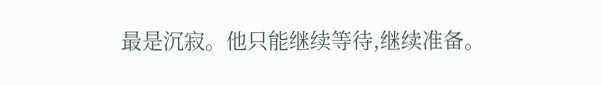最是沉寂。他只能继续等待,继续准备。